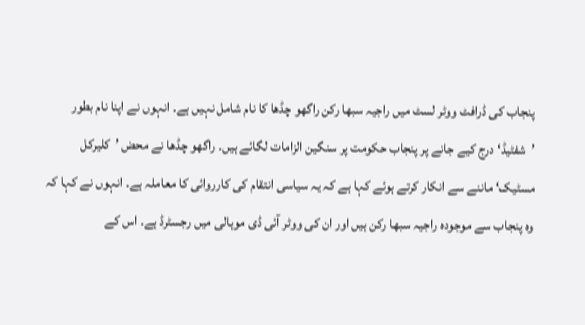پنجاب کی ڈرافٹ ووٹر لسٹ میں راجیہ سبھا رکن راگھو چڈھا کا نام شامل نہیں ہے۔ انہوں نے اپنا نام بطور ’شفٹیڈ‘ درج کیے جانے پر پنجاب حکومت پر سنگین الزامات لگائے ہیں۔ راگھو چڈھا نے محض ’کلیرکل مسٹیک‘ ماننے سے انکار کرتے ہوئے کہا ہے کہ یہ سیاسی انتقام کی کارروائی کا معاملہ ہے۔ انہوں نے کہا کہ وہ پنجاب سے موجودہ راجیہ سبھا رکن ہیں اور ان کی ووٹر آئی ڈی موہالی میں رجسٹرڈ ہے۔ اس کے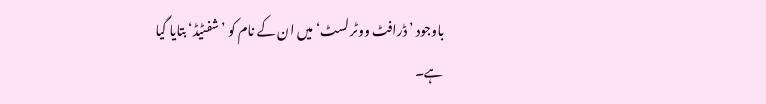باوجود ’ڈرافٹ ووٹر لسٹ‘ میں ان کے نام کو ’شفٹیڈ‘ بتایا گیا ہے۔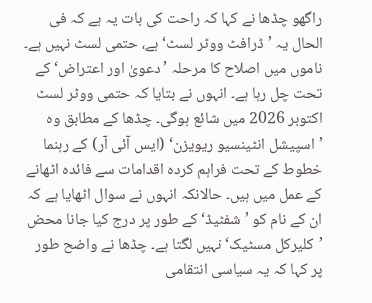راگھو چڈھا نے کہا کہ راحت کی بات یہ ہے کہ فی الحال یہ ’ڈرافٹ ووٹر لسٹ‘ ہے، حتمی لسٹ نہیں ہے۔ ناموں میں اصلاح کا مرحلہ ’دعویٰ اور اعتراض‘ کے تحت چل رہا ہے۔ انہوں نے بتایا کہ حتمی ووٹر لسٹ اکتوبر 2026 میں شائع ہوگی۔ چڈھا کے مطابق وہ ’اسپیشل انٹینسیو ریویزن‘ (ایس آئی آر) کے رہنما خطوط کے تحت فراہم کردہ اقدامات سے فائدہ اٹھانے کے عمل میں ہیں۔ حالانکہ انہوں نے سوال اٹھایا ہے کہ ان کے نام کو ’شفٹیڈ‘ کے طور پر درج کیا جانا محض ’کلیرکل مسٹیک‘ نہیں لگتا ہے۔ چڈھا نے واضح طور پر کہا کہ یہ سیاسی انتقامی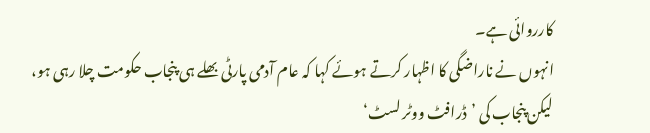کارروائی ہے۔
انہوں نے ناراضگی کا اظہار کرتے ہوئے کہا کہ عام آدمی پارٹی بھلے ہی پنجاب حکومت چلا رہی ہو، لیکن پنجاب کی ’ڈرافٹ ووٹر لسٹ‘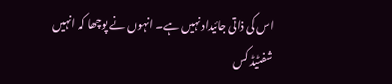اس کی ذاتی جائیداد نہیں ہے۔ انہوں نے پوچھا کہ انہیں شفٹیڈ کس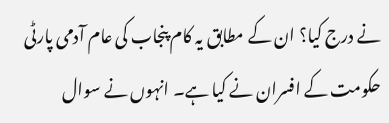نے درج کیا؟ ان کے مطابق یہ کام پنجاب کی عام آدمی پارٹی حکومت کے افسران نے کیا ہے۔ انہوں نے سوال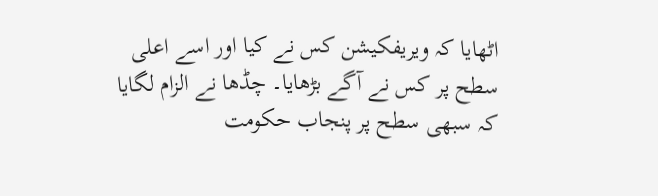اٹھایا کہ ویریفکیشن کس نے کیا اور اسے اعلی سطح پر کس نے آگے بڑھایا۔ چڈھا نے الزام لگایا کہ سبھی سطح پر پنجاب حکومت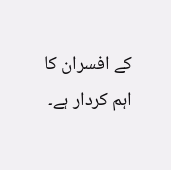کے افسران کا اہم کردار ہے۔